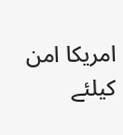امریکا امن کیلئے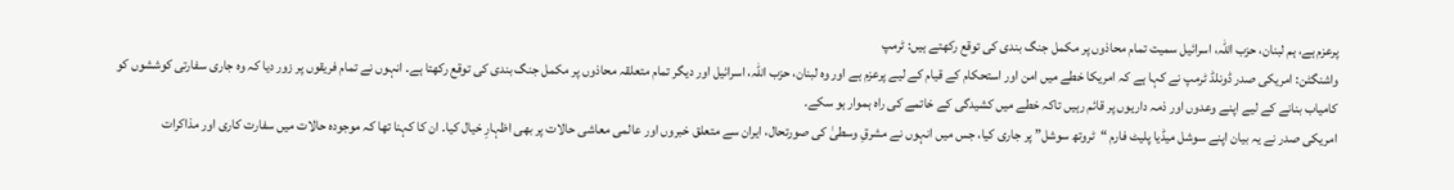پرعزم ہے، ہم لبنان، حزب اللہ، اسرائیل سمیت تمام محاذوں پر مکمل جنگ بندی کی توقع رکھتے ہیں: ٹرمپ
واشنگٹن: امریکی صدر ڈونلڈ ٹرمپ نے کہا ہے کہ امریکا خطے میں امن اور استحکام کے قیام کے لیے پرعزم ہے اور وہ لبنان، حزب اللہ، اسرائیل اور دیگر تمام متعلقہ محاذوں پر مکمل جنگ بندی کی توقع رکھتا ہے۔ انہوں نے تمام فریقوں پر زور دیا کہ وہ جاری سفارتی کوششوں کو کامیاب بنانے کے لیے اپنے وعدوں اور ذمہ داریوں پر قائم رہیں تاکہ خطے میں کشیدگی کے خاتمے کی راہ ہموار ہو سکے۔
امریکی صدر نے یہ بیان اپنے سوشل میڈیا پلیٹ فارم “ٹروتھ سوشل” پر جاری کیا، جس میں انہوں نے مشرقِ وسطیٰ کی صورتحال، ایران سے متعلق خبروں اور عالمی معاشی حالات پر بھی اظہارِ خیال کیا۔ ان کا کہنا تھا کہ موجودہ حالات میں سفارت کاری اور مذاکرات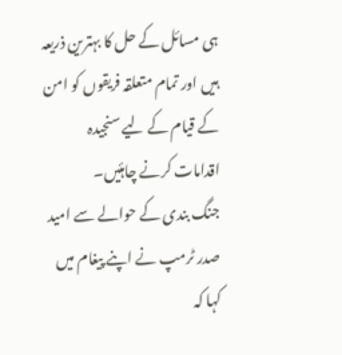ہی مسائل کے حل کا بہترین ذریعہ ہیں اور تمام متعلقہ فریقوں کو امن کے قیام کے لیے سنجیدہ اقدامات کرنے چاہئیں۔
جنگ بندی کے حوالے سے امید
صدر ٹرمپ نے اپنے پیغام میں کہا کہ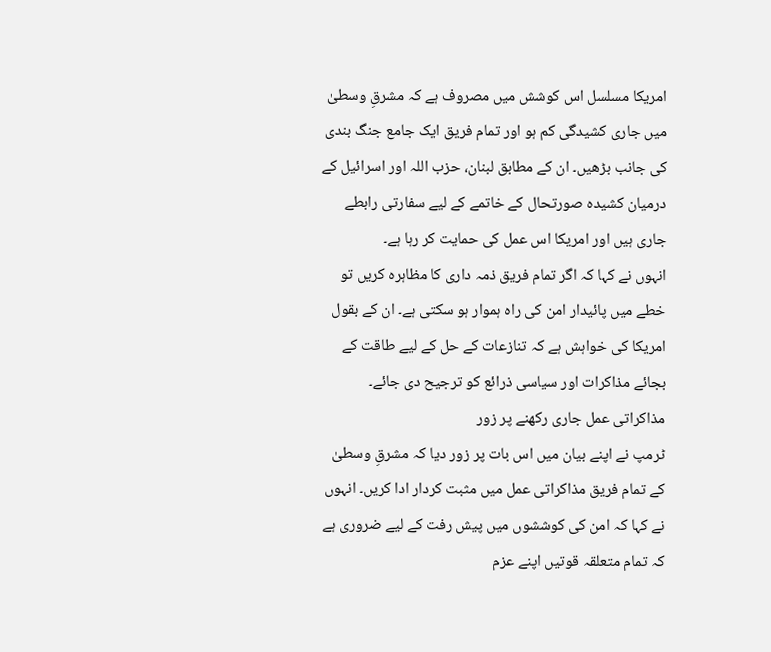امریکا مسلسل اس کوشش میں مصروف ہے کہ مشرقِ وسطیٰ میں جاری کشیدگی کم ہو اور تمام فریق ایک جامع جنگ بندی کی جانب بڑھیں۔ ان کے مطابق لبنان، حزب اللہ اور اسرائیل کے درمیان کشیدہ صورتحال کے خاتمے کے لیے سفارتی رابطے جاری ہیں اور امریکا اس عمل کی حمایت کر رہا ہے۔
انہوں نے کہا کہ اگر تمام فریق ذمہ داری کا مظاہرہ کریں تو خطے میں پائیدار امن کی راہ ہموار ہو سکتی ہے۔ ان کے بقول امریکا کی خواہش ہے کہ تنازعات کے حل کے لیے طاقت کے بجائے مذاکرات اور سیاسی ذرائع کو ترجیح دی جائے۔
مذاکراتی عمل جاری رکھنے پر زور
ٹرمپ نے اپنے بیان میں اس بات پر زور دیا کہ مشرقِ وسطیٰ کے تمام فریق مذاکراتی عمل میں مثبت کردار ادا کریں۔ انہوں نے کہا کہ امن کی کوششوں میں پیش رفت کے لیے ضروری ہے کہ تمام متعلقہ قوتیں اپنے عزم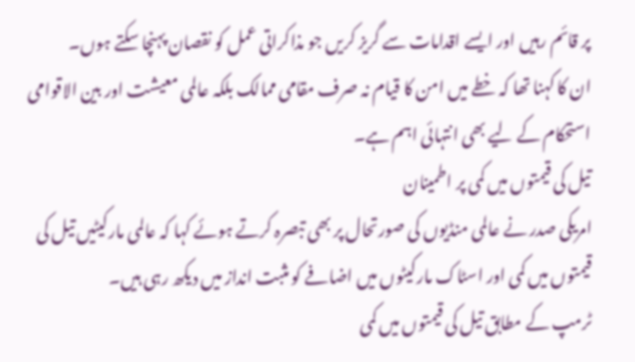پر قائم رہیں اور ایسے اقدامات سے گریز کریں جو مذاکراتی عمل کو نقصان پہنچا سکتے ہوں۔
ان کا کہنا تھا کہ خطے میں امن کا قیام نہ صرف مقامی ممالک بلکہ عالمی معیشت اور بین الاقوامی استحکام کے لیے بھی انتہائی اہم ہے۔
تیل کی قیمتوں میں کمی پر اطمینان
امریکی صدر نے عالمی منڈیوں کی صورتحال پر بھی تبصرہ کرتے ہوئے کہا کہ عالمی مارکیٹیں تیل کی قیمتوں میں کمی اور اسٹاک مارکیٹوں میں اضافے کو مثبت انداز میں دیکھ رہی ہیں۔
ٹرمپ کے مطابق تیل کی قیمتوں میں کمی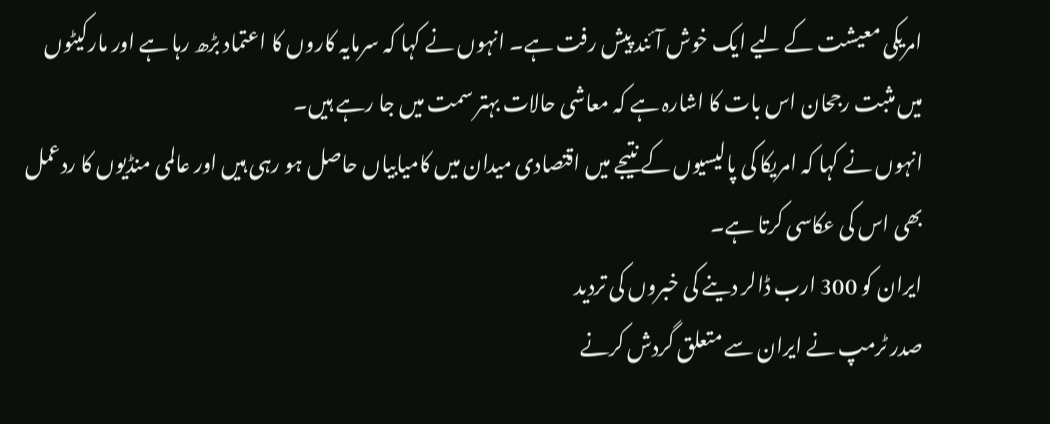امریکی معیشت کے لیے ایک خوش آئند پیش رفت ہے۔ انہوں نے کہا کہ سرمایہ کاروں کا اعتماد بڑھ رہا ہے اور مارکیٹوں میں مثبت رجحان اس بات کا اشارہ ہے کہ معاشی حالات بہتر سمت میں جا رہے ہیں۔
انہوں نے کہا کہ امریکا کی پالیسیوں کے نتیجے میں اقتصادی میدان میں کامیابیاں حاصل ہو رہی ہیں اور عالمی منڈیوں کا ردعمل بھی اس کی عکاسی کرتا ہے۔
ایران کو 300 ارب ڈالر دینے کی خبروں کی تردید
صدر ٹرمپ نے ایران سے متعلق گردش کرنے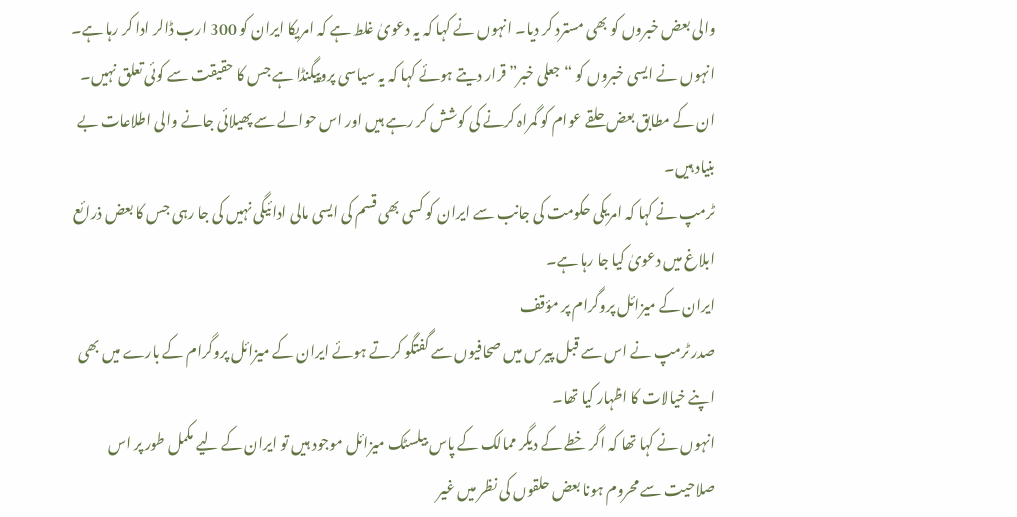والی بعض خبروں کو بھی مسترد کر دیا۔ انہوں نے کہا کہ یہ دعویٰ غلط ہے کہ امریکا ایران کو 300 ارب ڈالر ادا کر رہا ہے۔
انہوں نے ایسی خبروں کو “جعلی خبر” قرار دیتے ہوئے کہا کہ یہ سیاسی پروپیگنڈا ہے جس کا حقیقت سے کوئی تعلق نہیں۔ ان کے مطابق بعض حلقے عوام کو گمراہ کرنے کی کوشش کر رہے ہیں اور اس حوالے سے پھیلائی جانے والی اطلاعات بے بنیاد ہیں۔
ٹرمپ نے کہا کہ امریکی حکومت کی جانب سے ایران کو کسی بھی قسم کی ایسی مالی ادائیگی نہیں کی جا رہی جس کا بعض ذرائع ابلاغ میں دعویٰ کیا جا رہا ہے۔
ایران کے میزائل پروگرام پر مؤقف
صدر ٹرمپ نے اس سے قبل پیرس میں صحافیوں سے گفتگو کرتے ہوئے ایران کے میزائل پروگرام کے بارے میں بھی اپنے خیالات کا اظہار کیا تھا۔
انہوں نے کہا تھا کہ اگر خطے کے دیگر ممالک کے پاس بیلسٹک میزائل موجود ہیں تو ایران کے لیے مکمل طور پر اس صلاحیت سے محروم ہونا بعض حلقوں کی نظر میں غیر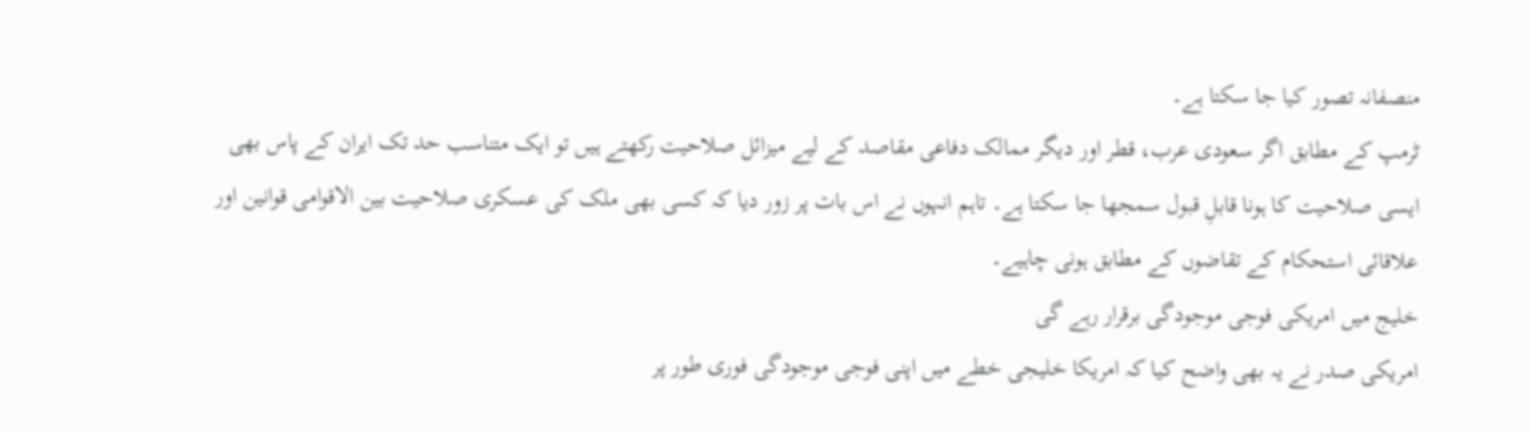منصفانہ تصور کیا جا سکتا ہے۔
ٹرمپ کے مطابق اگر سعودی عرب، قطر اور دیگر ممالک دفاعی مقاصد کے لیے میزائل صلاحیت رکھتے ہیں تو ایک متناسب حد تک ایران کے پاس بھی ایسی صلاحیت کا ہونا قابلِ قبول سمجھا جا سکتا ہے۔ تاہم انہوں نے اس بات پر زور دیا کہ کسی بھی ملک کی عسکری صلاحیت بین الاقوامی قوانین اور علاقائی استحکام کے تقاضوں کے مطابق ہونی چاہیے۔
خلیج میں امریکی فوجی موجودگی برقرار رہے گی
امریکی صدر نے یہ بھی واضح کیا کہ امریکا خلیجی خطے میں اپنی فوجی موجودگی فوری طور پر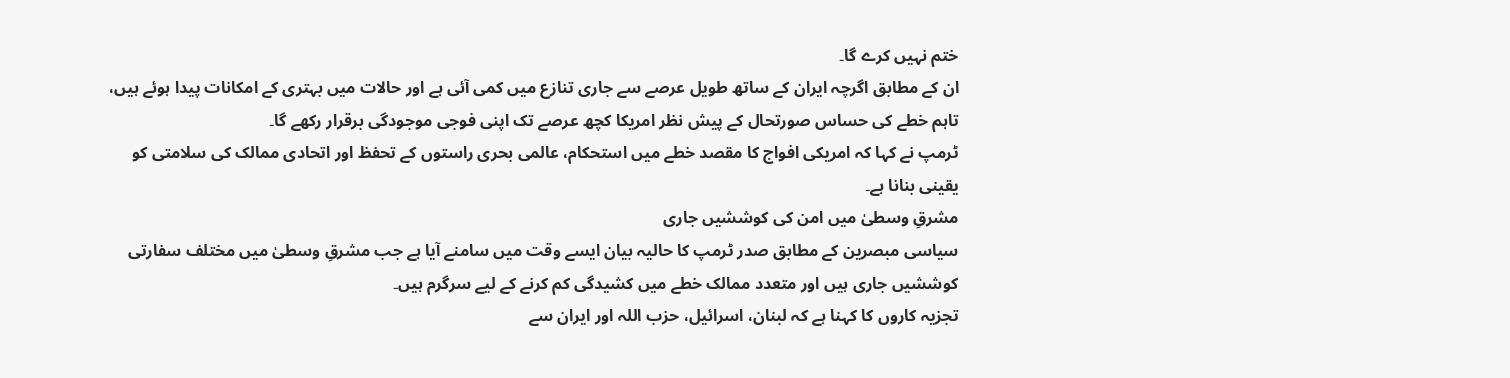ختم نہیں کرے گا۔
ان کے مطابق اگرچہ ایران کے ساتھ طویل عرصے سے جاری تنازع میں کمی آئی ہے اور حالات میں بہتری کے امکانات پیدا ہوئے ہیں، تاہم خطے کی حساس صورتحال کے پیش نظر امریکا کچھ عرصے تک اپنی فوجی موجودگی برقرار رکھے گا۔
ٹرمپ نے کہا کہ امریکی افواج کا مقصد خطے میں استحکام، عالمی بحری راستوں کے تحفظ اور اتحادی ممالک کی سلامتی کو یقینی بنانا ہے۔
مشرقِ وسطیٰ میں امن کی کوششیں جاری
سیاسی مبصرین کے مطابق صدر ٹرمپ کا حالیہ بیان ایسے وقت میں سامنے آیا ہے جب مشرقِ وسطیٰ میں مختلف سفارتی کوششیں جاری ہیں اور متعدد ممالک خطے میں کشیدگی کم کرنے کے لیے سرگرم ہیں۔
تجزیہ کاروں کا کہنا ہے کہ لبنان، اسرائیل، حزب اللہ اور ایران سے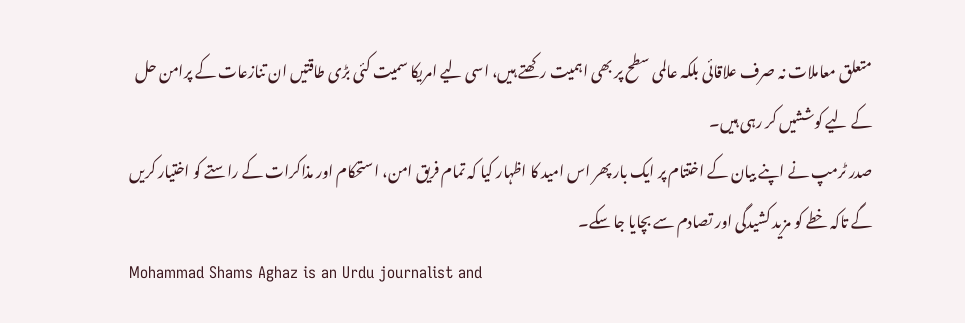متعلق معاملات نہ صرف علاقائی بلکہ عالمی سطح پر بھی اہمیت رکھتے ہیں، اسی لیے امریکا سمیت کئی بڑی طاقتیں ان تنازعات کے پرامن حل کے لیے کوششیں کر رہی ہیں۔
صدر ٹرمپ نے اپنے بیان کے اختتام پر ایک بار پھر اس امید کا اظہار کیا کہ تمام فریق امن، استحکام اور مذاکرات کے راستے کو اختیار کریں گے تاکہ خطے کو مزید کشیدگی اور تصادم سے بچایا جا سکے۔
Mohammad Shams Aghaz is an Urdu journalist and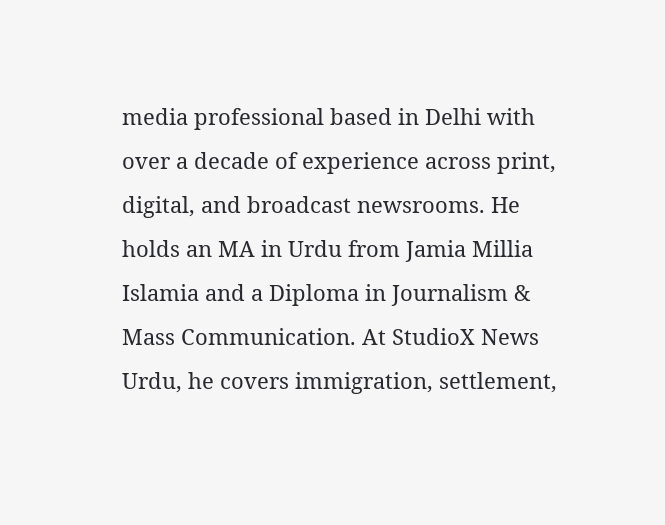media professional based in Delhi with over a decade of experience across print, digital, and broadcast newsrooms. He holds an MA in Urdu from Jamia Millia Islamia and a Diploma in Journalism & Mass Communication. At StudioX News Urdu, he covers immigration, settlement,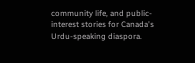community life, and public-interest stories for Canada's Urdu-speaking diaspora.